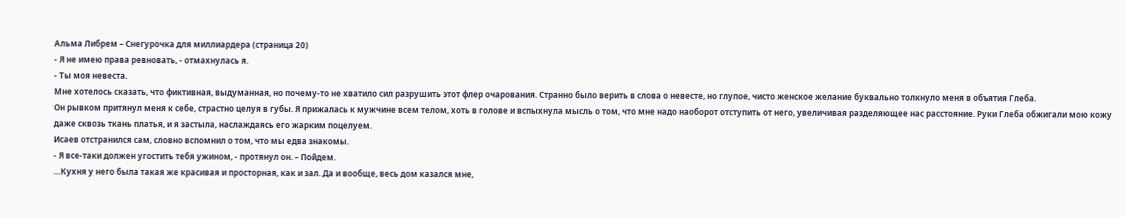Альма Либрем – Снегурочка для миллиардера (страница 20)
- Я не имею права ревновать, - отмахнулась я.
- Ты моя невеста.
Мне хотелось сказать, что фиктивная, выдуманная, но почему-то не хватило сил разрушить этот флер очарования. Странно было верить в слова о невесте, но глупое, чисто женское желание буквально толкнуло меня в объятия Глеба.
Он рывком притянул меня к себе, страстно целуя в губы. Я прижалась к мужчине всем телом, хоть в голове и вспыхнула мысль о том, что мне надо наоборот отступить от него, увеличивая разделяющее нас расстояние. Руки Глеба обжигали мою кожу даже сквозь ткань платья, и я застыла, наслаждаясь его жарким поцелуем.
Исаев отстранился сам, словно вспомнил о том, что мы едва знакомы.
- Я все-таки должен угостить тебя ужином, - протянул он. – Пойдем.
…Кухня у него была такая же красивая и просторная, как и зал. Да и вообще, весь дом казался мне,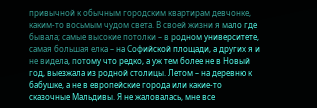привычной к обычным городским квартирам девчонке, каким-то восьмым чудом света. В своей жизни я мало где бывала; самые высокие потолки – в родном университете, самая большая елка – на Софийской площади, а других я и не видела, потому что редко, а уж тем более не в Новый год, выезжала из родной столицы. Летом – на деревню к бабушке, а не в европейские города или какие-то сказочные Мальдивы. Я не жаловалась, мне все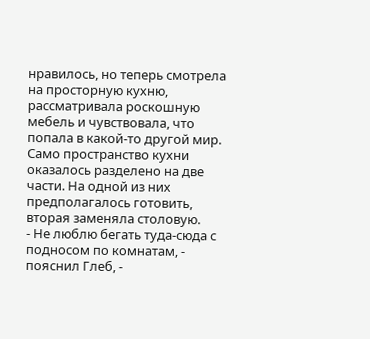нравилось, но теперь смотрела на просторную кухню, рассматривала роскошную мебель и чувствовала, что попала в какой-то другой мир.
Само пространство кухни оказалось разделено на две части. На одной из них предполагалось готовить, вторая заменяла столовую.
- Не люблю бегать туда-сюда с подносом по комнатам, - пояснил Глеб, -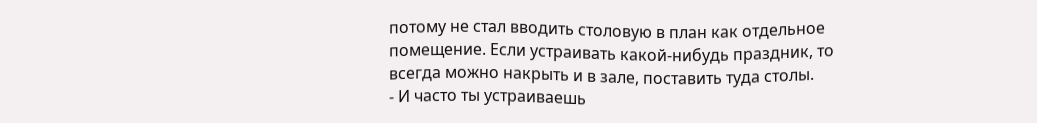потому не стал вводить столовую в план как отдельное помещение. Если устраивать какой-нибудь праздник, то всегда можно накрыть и в зале, поставить туда столы.
- И часто ты устраиваешь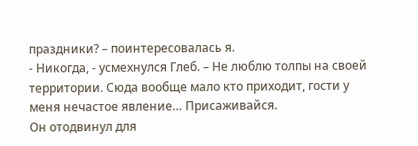праздники? – поинтересовалась я.
- Никогда, - усмехнулся Глеб. – Не люблю толпы на своей территории. Сюда вообще мало кто приходит, гости у меня нечастое явление… Присаживайся.
Он отодвинул для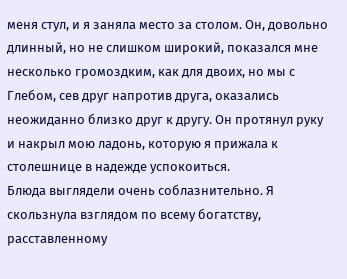меня стул, и я заняла место за столом. Он, довольно длинный, но не слишком широкий, показался мне несколько громоздким, как для двоих, но мы с Глебом, сев друг напротив друга, оказались неожиданно близко друг к другу. Он протянул руку и накрыл мою ладонь, которую я прижала к столешнице в надежде успокоиться.
Блюда выглядели очень соблазнительно. Я скользнула взглядом по всему богатству, расставленному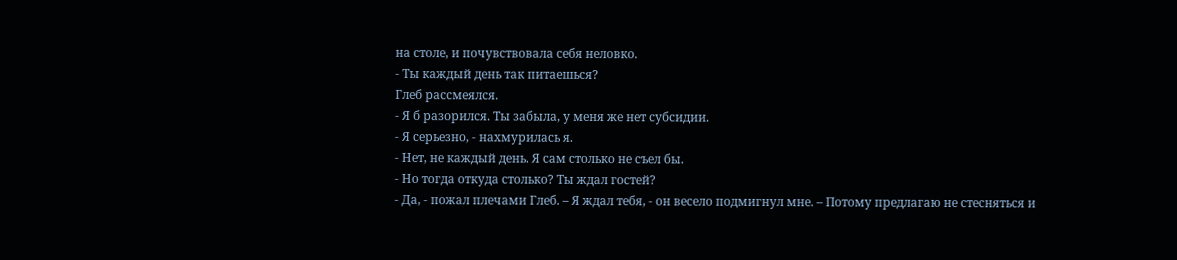на столе, и почувствовала себя неловко.
- Ты каждый день так питаешься?
Глеб рассмеялся.
- Я б разорился. Ты забыла, у меня же нет субсидии.
- Я серьезно, - нахмурилась я.
- Нет, не каждый день. Я сам столько не съел бы.
- Но тогда откуда столько? Ты ждал гостей?
- Да, - пожал плечами Глеб. – Я ждал тебя, - он весело подмигнул мне. – Потому предлагаю не стесняться и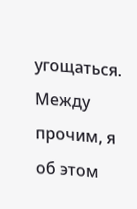угощаться. Между прочим, я об этом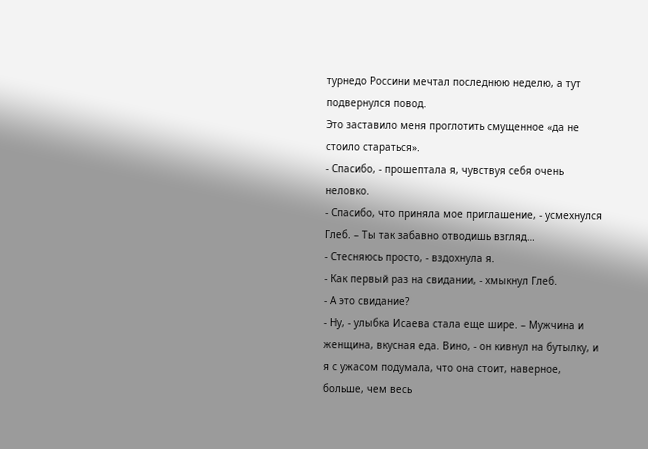турнедо Россини мечтал последнюю неделю, а тут подвернулся повод.
Это заставило меня проглотить смущенное «да не стоило стараться».
- Спасибо, - прошептала я, чувствуя себя очень неловко.
- Спасибо, что приняла мое приглашение, - усмехнулся Глеб. – Ты так забавно отводишь взгляд…
- Стесняюсь просто, - вздохнула я.
- Как первый раз на свидании, - хмыкнул Глеб.
- А это свидание?
- Ну, - улыбка Исаева стала еще шире. – Мужчина и женщина, вкусная еда. Вино, - он кивнул на бутылку, и я с ужасом подумала, что она стоит, наверное, больше, чем весь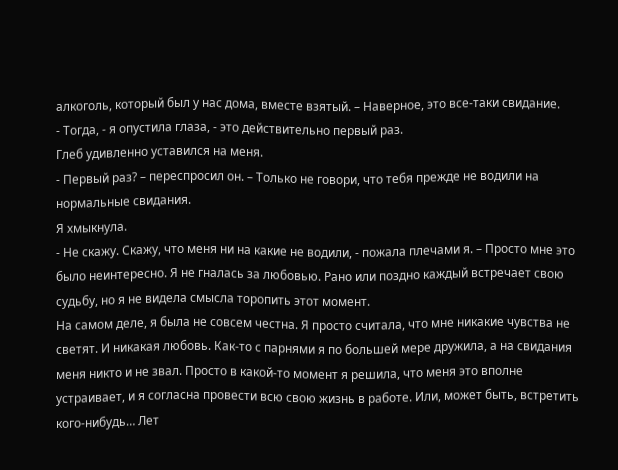алкоголь, который был у нас дома, вместе взятый. – Наверное, это все-таки свидание.
- Тогда, - я опустила глаза, - это действительно первый раз.
Глеб удивленно уставился на меня.
- Первый раз? – переспросил он. – Только не говори, что тебя прежде не водили на нормальные свидания.
Я хмыкнула.
- Не скажу. Скажу, что меня ни на какие не водили, - пожала плечами я. – Просто мне это было неинтересно. Я не гналась за любовью. Рано или поздно каждый встречает свою судьбу, но я не видела смысла торопить этот момент.
На самом деле, я была не совсем честна. Я просто считала, что мне никакие чувства не светят. И никакая любовь. Как-то с парнями я по большей мере дружила, а на свидания меня никто и не звал. Просто в какой-то момент я решила, что меня это вполне устраивает, и я согласна провести всю свою жизнь в работе. Или, может быть, встретить кого-нибудь… Лет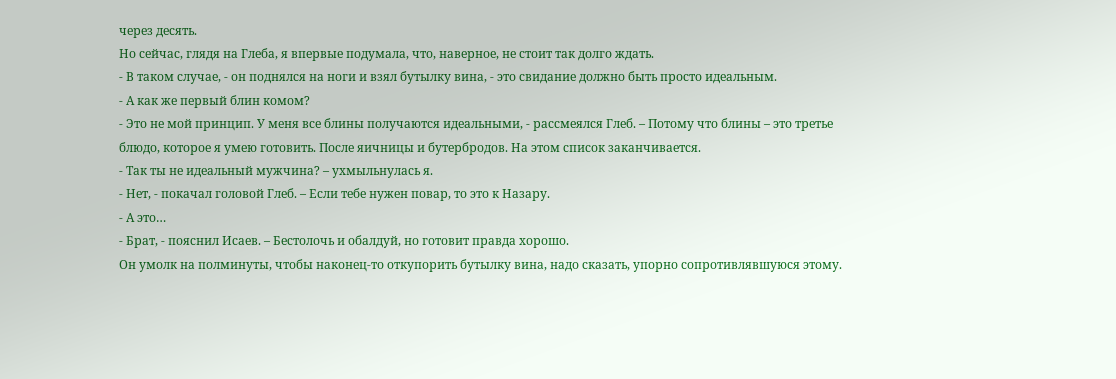через десять.
Но сейчас, глядя на Глеба, я впервые подумала, что, наверное, не стоит так долго ждать.
- В таком случае, - он поднялся на ноги и взял бутылку вина, - это свидание должно быть просто идеальным.
- А как же первый блин комом?
- Это не мой принцип. У меня все блины получаются идеальными, - рассмеялся Глеб. – Потому что блины – это третье блюдо, которое я умею готовить. После яичницы и бутербродов. На этом список заканчивается.
- Так ты не идеальный мужчина? – ухмыльнулась я.
- Нет, - покачал головой Глеб. – Если тебе нужен повар, то это к Назару.
- А это…
- Брат, - пояснил Исаев. – Бестолочь и обалдуй, но готовит правда хорошо.
Он умолк на полминуты, чтобы наконец-то откупорить бутылку вина, надо сказать, упорно сопротивлявшуюся этому.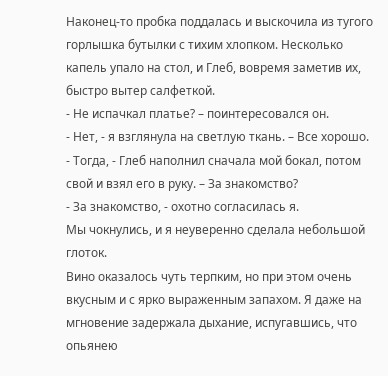Наконец-то пробка поддалась и выскочила из тугого горлышка бутылки с тихим хлопком. Несколько капель упало на стол, и Глеб, вовремя заметив их, быстро вытер салфеткой.
- Не испачкал платье? – поинтересовался он.
- Нет, - я взглянула на светлую ткань. – Все хорошо.
- Тогда, - Глеб наполнил сначала мой бокал, потом свой и взял его в руку. – За знакомство?
- За знакомство, - охотно согласилась я.
Мы чокнулись, и я неуверенно сделала небольшой глоток.
Вино оказалось чуть терпким, но при этом очень вкусным и с ярко выраженным запахом. Я даже на мгновение задержала дыхание, испугавшись, что опьянею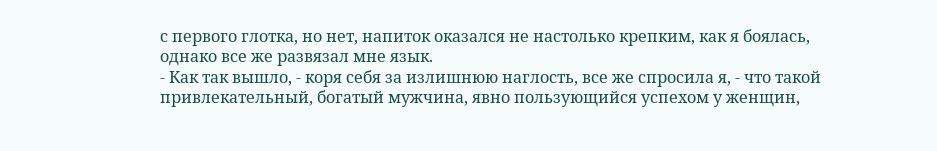с первого глотка, но нет, напиток оказался не настолько крепким, как я боялась, однако все же развязал мне язык.
- Как так вышло, - коря себя за излишнюю наглость, все же спросила я, - что такой привлекательный, богатый мужчина, явно пользующийся успехом у женщин,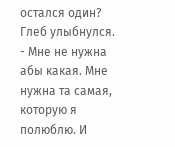остался один?
Глеб улыбнулся.
- Мне не нужна абы какая. Мне нужна та самая, которую я полюблю. И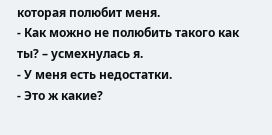которая полюбит меня.
- Как можно не полюбить такого как ты? – усмехнулась я.
- У меня есть недостатки.
- Это ж какие?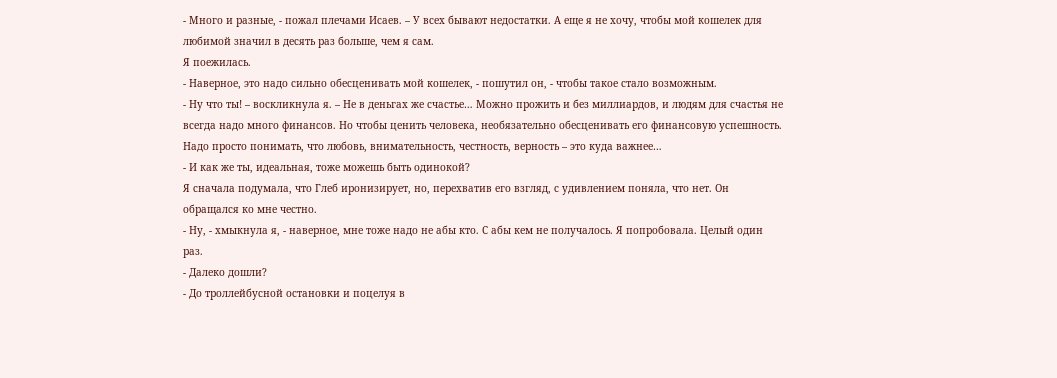- Много и разные, - пожал плечами Исаев. – У всех бывают недостатки. А еще я не хочу, чтобы мой кошелек для любимой значил в десять раз больше, чем я сам.
Я поежилась.
- Наверное, это надо сильно обесценивать мой кошелек, - пошутил он, - чтобы такое стало возможным.
- Ну что ты! – воскликнула я. – Не в деньгах же счастье… Можно прожить и без миллиардов, и людям для счастья не всегда надо много финансов. Но чтобы ценить человека, необязательно обесценивать его финансовую успешность. Надо просто понимать, что любовь, внимательность, честность, верность – это куда важнее…
- И как же ты, идеальная, тоже можешь быть одинокой?
Я сначала подумала, что Глеб иронизирует, но, перехватив его взгляд, с удивлением поняла, что нет. Он обращался ко мне честно.
- Ну, - хмыкнула я, - наверное, мне тоже надо не абы кто. С абы кем не получалось. Я попробовала. Целый один раз.
- Далеко дошли?
- До троллейбусной остановки и поцелуя в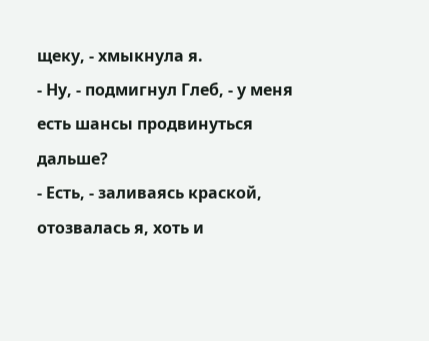щеку, - хмыкнула я.
- Ну, - подмигнул Глеб, - у меня есть шансы продвинуться дальше?
- Есть, - заливаясь краской, отозвалась я, хоть и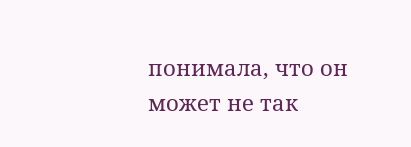понимала, что он может не так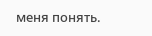меня понять.